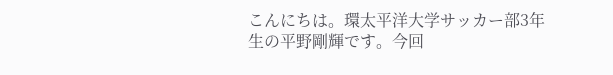こんにちは。環太平洋大学サッカー部3年生の平野剛輝です。今回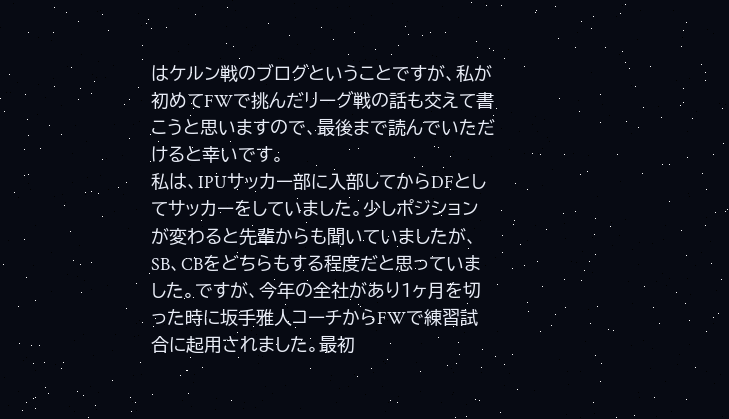はケルン戦のブログということですが、私が初めてFWで挑んだリーグ戦の話も交えて書こうと思いますので、最後まで読んでいただけると幸いです。
私は、IPUサッカー部に入部してからDFとしてサッカーをしていました。少しポジションが変わると先輩からも聞いていましたが、SB、CBをどちらもする程度だと思っていました。ですが、今年の全社があり1ヶ月を切った時に坂手雅人コーチからFWで練習試合に起用されました。最初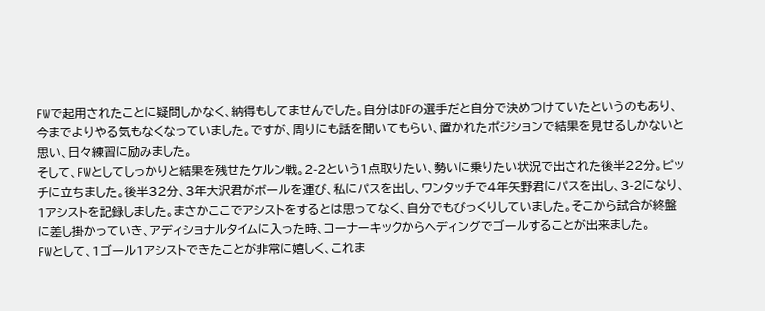FWで起用されたことに疑問しかなく、納得もしてませんでした。自分はDFの選手だと自分で決めつけていたというのもあり、今までよりやる気もなくなっていました。ですが、周りにも話を聞いてもらい、置かれたポジションで結果を見せるしかないと思い、日々練習に励みました。
そして、FWとしてしっかりと結果を残せたケルン戦。2-2という1点取りたい、勢いに乗りたい状況で出された後半22分。ピッチに立ちました。後半32分、3年大沢君がボールを運び、私にパスを出し、ワンタッチで4年矢野君にパスを出し、3-2になり、1アシストを記録しました。まさかここでアシストをするとは思ってなく、自分でもびっくりしていました。そこから試合が終盤に差し掛かっていき、アディショナルタイムに入った時、コーナーキックからヘディングでゴールすることが出来ました。
FWとして、1ゴール1アシストできたことが非常に嬉しく、これま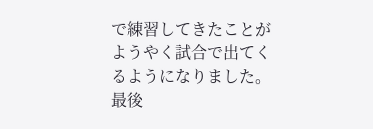で練習してきたことがようやく試合で出てくるようになりました。
最後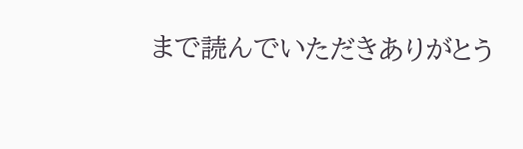まで読んでいただきありがとう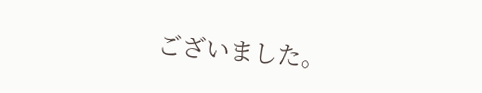ございました。